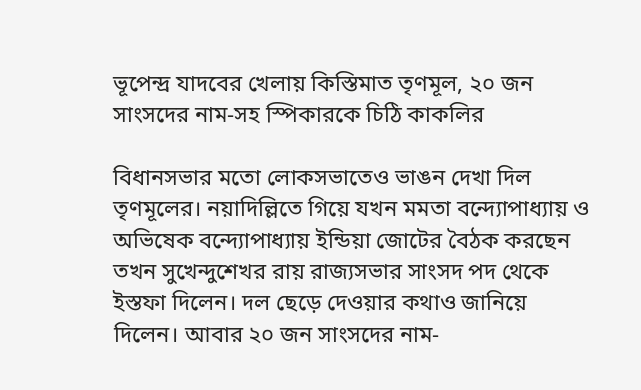ভূপেন্দ্র যাদবের খেলায় কিস্তিমাত তৃণমূল, ২০ জন সাংসদের নাম-সহ স্পিকারকে চিঠি কাকলির

বিধানসভার মতো লোকসভাতেও ভাঙন দেখা দিল তৃণমূলের। নয়াদিল্লিতে গিয়ে যখন মমতা বন্দ্যোপাধ্যায় ও অভিষেক বন্দ্যোপাধ্যায় ইন্ডিয়া জোটের বৈঠক করছেন তখন সুখেন্দুশেখর রায় রাজ্যসভার সাংসদ পদ থেকে ইস্তফা দিলেন। দল ছেড়ে দেওয়ার কথাও জানিয়ে দিলেন। আবার ২০ জন সাংসদের নাম-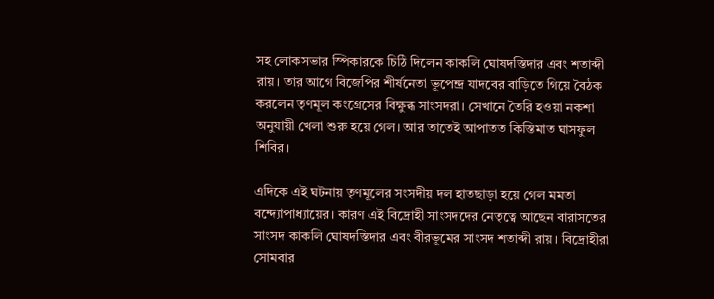সহ লোকসভার স্পিকারকে চিঠি দিলেন কাকলি ঘোষদস্তিদার এবং শতাব্দী রায়। তার আগে বিজেপির শীর্ষনেতা ভূপেন্দ্র যাদবের বাড়িতে গিয়ে বৈঠক করলেন তৃণমূল কংগ্রেসের বিক্ষুব্ধ সাংসদরা। সেখানে তৈরি হওয়া নকশা অনুযায়ী খেলা শুরু হয়ে গেল। আর তাতেই আপাতত কিস্তিমাত ঘাসফুল শিবির।

এদিকে এই ঘটনায় তৃণমূলের সংসদীয় দল হাতছাড়া হয়ে গেল মমতা বন্দ্যোপাধ্যায়ের। কারণ এই বিদ্রোহী সাংসদদের নেতৃত্বে আছেন বারাসতের সাংসদ কাকলি ঘোষদস্তিদার এবং বীরভূমের সাংসদ শতাব্দী রায়। বিদ্রোহীরা সোমবার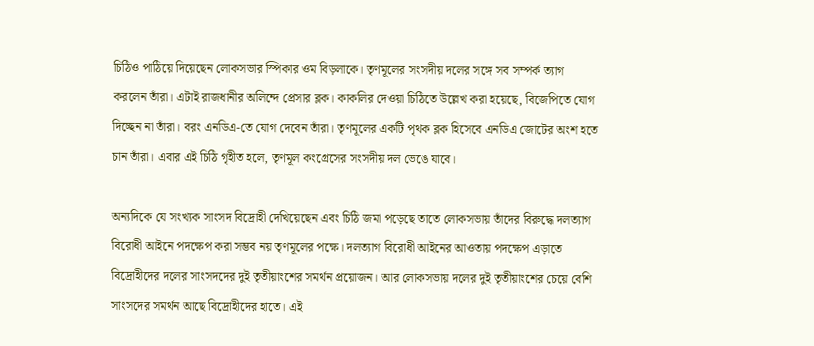চিঠিও পাঠিয়ে দিয়েছেন লোকসভার স্পিকার ওম বিড়লাকে। তৃণমূলের সংসদীয় দলের সঙ্গে সব সম্পর্ক ত্যাগ করলেন তাঁরা। এটাই রাজধানীর অলিন্দে প্রেসার ব্লক। কাকলির দেওয়া চিঠিতে উল্লেখ করা হয়েছে, বিজেপিতে যোগ দিচ্ছেন না তাঁরা। বরং এনডিএ-তে যোগ দেবেন তাঁরা। তৃণমূলের একটি পৃথক ব্লক হিসেবে এনডিএ জোটের অংশ হতে চান তাঁরা। এবার এই চিঠি গৃহীত হলে, তৃণমূল কংগ্রেসের সংসদীয় দল ভেঙে যাবে।

অন্যদিকে যে সংখ্যক সাংসদ বিদ্রোহী দেখিয়েছেন এবং চিঠি জমা পড়েছে তাতে লোকসভায় তাঁদের বিরুদ্ধে দলত্যাগ বিরোধী আইনে পদক্ষেপ করা সম্ভব নয় তৃণমূলের পক্ষে। দলত্যাগ বিরোধী আইনের আওতায় পদক্ষেপ এড়াতে বিদ্রোহীদের দলের সাংসদদের দুই তৃতীয়াংশের সমর্থন প্রয়োজন। আর লোকসভায় দলের দুই তৃতীয়াংশের চেয়ে বেশি সাংসদের সমর্থন আছে বিদ্রোহীদের হাতে। এই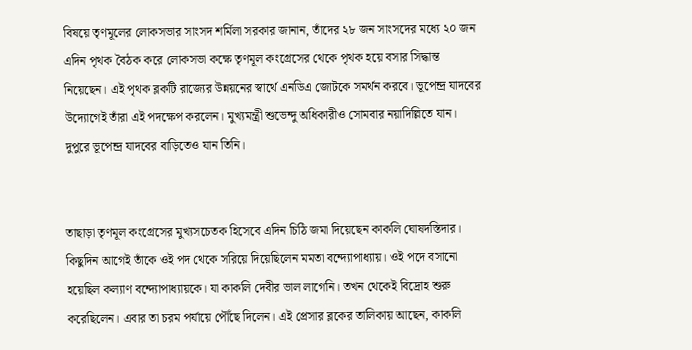বিষয়ে তৃণমূলের লোকসভার সাংসদ শর্মিলা সরকার জানান, তাঁদের ২৮ জন সাংসদের মধ্যে ২০ জন এদিন পৃথক বৈঠক করে লোকসভা কক্ষে তৃণমূল কংগ্রেসের থেকে পৃথক হয়ে বসার সিদ্ধান্ত নিয়েছেন। এই পৃথক ব্লকটি রাজ্যের উন্নয়নের স্বার্থে এনডিএ জোটকে সমর্থন করবে। ভূপেন্দ্র যাদবের উদ্যোগেই তাঁরা এই পদক্ষেপ করলেন। মুখ্যমন্ত্রী শুভেন্দু অধিকারীও সোমবার নয়াদিল্লিতে যান। দুপুরে ভূপেন্দ্র যাদবের বাড়িতেও যান তিনি।


তাছাড়া তৃণমূল কংগ্রেসের মুখ্যসচেতক হিসেবে এদিন চিঠি জমা দিয়েছেন কাকলি ঘোষদস্তিদার। কিছুদিন আগেই তাঁকে ওই পদ থেকে সরিয়ে দিয়েছিলেন মমতা বন্দ্যোপাধ্যায়। ওই পদে বসানো হয়েছিল কল্যাণ বন্দ্যোপাধ্যায়কে। যা কাকলি দেবীর ভাল লাগেনি। তখন থেকেই বিদ্রোহ শুরু করেছিলেন। এবার তা চরম পর্যায়ে পৌঁছে দিলেন। এই প্রেসার ব্লকের তালিকায় আছেন, কাকলি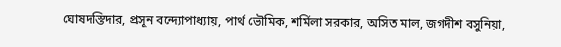ঘোষদস্তিদার, প্রসূন বন্দ্যোপাধ্যায়, পার্থ ভৌমিক, শর্মিলা সরকার, অসিত মাল, জগদীশ বসুনিয়া,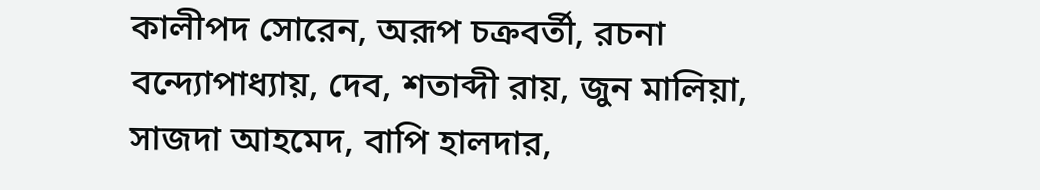কালীপদ সোরেন, অরূপ চক্রবর্তী, রচনা বন্দ্যোপাধ্যায়, দেব, শতাব্দী রায়, জুন মালিয়া, সাজদা আহমেদ, বাপি হালদার,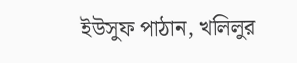ইউসুফ পাঠান, খলিলুর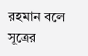রহমান বলে সূত্রের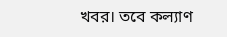খবর। তবে কল্যাণ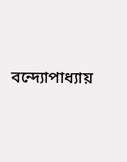বন্দ্যোপাধ্যায়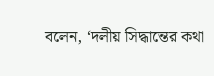বলেন, ‘দলীয় সিদ্ধান্তের কথা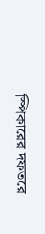স্পিকারের দফতরে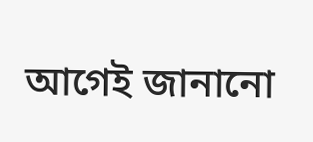আগেই জানানো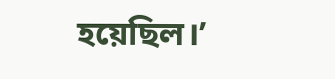হয়েছিল।’